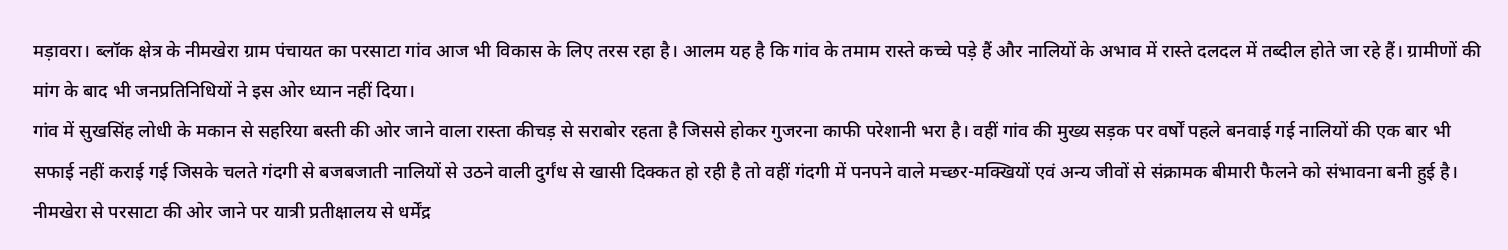मड़ावरा। ब्लॉक क्षेत्र के नीमखेरा ग्राम पंचायत का परसाटा गांव आज भी विकास के लिए तरस रहा है। आलम यह है कि गांव के तमाम रास्ते कच्चे पड़े हैं और नालियों के अभाव में रास्ते दलदल में तब्दील होते जा रहे हैं। ग्रामीणों की मांग के बाद भी जनप्रतिनिधियों ने इस ओर ध्यान नहीं दिया।
गांव में सुखसिंह लोधी के मकान से सहरिया बस्ती की ओर जाने वाला रास्ता कीचड़ से सराबोर रहता है जिससे होकर गुजरना काफी परेशानी भरा है। वहीं गांव की मुख्य सड़क पर वर्षों पहले बनवाई गई नालियों की एक बार भी सफाई नहीं कराई गई जिसके चलते गंदगी से बजबजाती नालियों से उठने वाली दुर्गंध से खासी दिक्कत हो रही है तो वहीं गंदगी में पनपने वाले मच्छर-मक्खियों एवं अन्य जीवों से संक्रामक बीमारी फैलने को संभावना बनी हुई है।
नीमखेरा से परसाटा की ओर जाने पर यात्री प्रतीक्षालय से धर्मेंद्र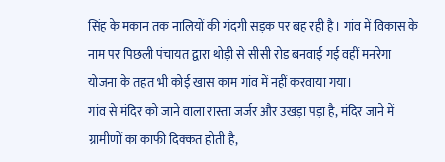सिंह के मकान तक नालियों की गंदगी सड़क पर बह रही है। गांव में विकास के नाम पर पिछली पंचायत द्वारा थोड़ी से सीसी रोड बनवाई गई वहीं मनरेगा योजना के तहत भी कोई खास काम गांव में नहीं करवाया गया।
गांव से मंदिर को जाने वाला रास्ता जर्जर और उखड़ा पड़ा है, मंदिर जाने में ग्रामीणों का काफी दिक्कत होती है,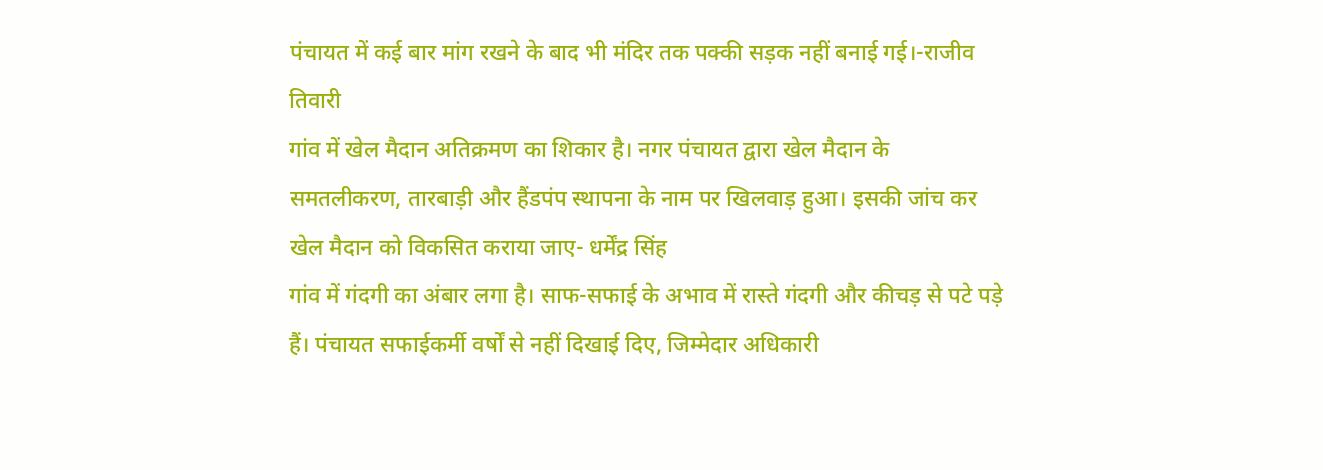पंचायत में कई बार मांग रखने के बाद भी मंदिर तक पक्की सड़क नहीं बनाई गई।-राजीव तिवारी
गांव में खेल मैदान अतिक्रमण का शिकार है। नगर पंचायत द्वारा खेल मैदान के समतलीकरण, तारबाड़ी और हैंडपंप स्थापना के नाम पर खिलवाड़ हुआ। इसकी जांच कर खेल मैदान को विकसित कराया जाए- धर्मेंद्र सिंह
गांव में गंदगी का अंबार लगा है। साफ-सफाई के अभाव में रास्ते गंदगी और कीचड़ से पटे पड़े हैं। पंचायत सफाईकर्मी वर्षों से नहीं दिखाई दिए, जिम्मेदार अधिकारी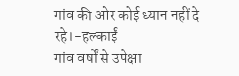गांव की ओर कोई ध्यान नहीं दे रहे।-हल्काईं
गांव वर्षों से उपेक्षा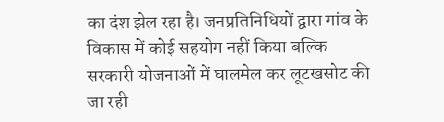का दंश झेल रहा है। जनप्रतिनिधियों द्वारा गांव के विकास में कोई सहयोग नहीं किया बल्कि सरकारी योजनाओं में घालमेल कर लूटखसोट की जा रही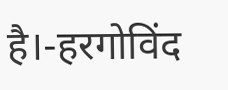है।-हरगोविंद